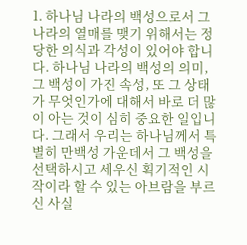1. 하나님 나라의 백성으로서 그 나라의 열매를 맺기 위해서는 정당한 의식과 각성이 있어야 합니다. 하나님 나라의 백성의 의미, 그 백성이 가진 속성, 또 그 상태가 무엇인가에 대해서 바로 더 많이 아는 것이 심히 중요한 일입니다. 그래서 우리는 하나님께서 특별히 만백성 가운데서 그 백성을 선택하시고 세우신 획기적인 시작이라 할 수 있는 아브람을 부르신 사실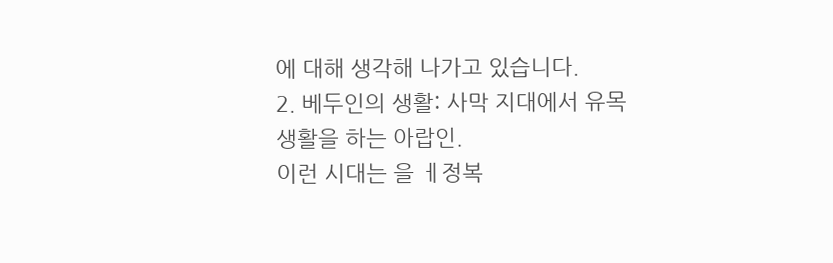에 대해 생각해 나가고 있습니다.
2. 베두인의 생활: 사막 지대에서 유목 생활을 하는 아랍인.
이런 시대는 을 ㅔ정복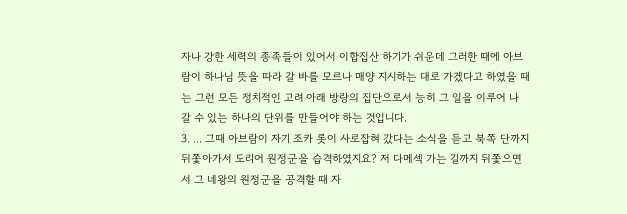자나 강한 세력의 종족들이 있어서 이합집산 하기가 쉬운데 그러한 때에 아브람이 하나님 뜻을 따라 갈 바를 모르나 매양 지시하는 대로 가겠다고 하였을 때는 그런 모든 정치적인 고려 아래 방랑의 집단으로서 능히 그 일을 이루어 나 갈 수 있는 하나의 단위를 만들어야 하는 것입니다.
3. ... 그때 아브람이 자기 조카 롯이 사로잡혀 갔다는 소식을 듣고 북쪽 단까지 뒤쫓아가서 도리어 원정군을 습격하였지요? 저 다메섹 가는 길까지 뒤쫓으면서 그 네왕의 원정군을 공격할 때 자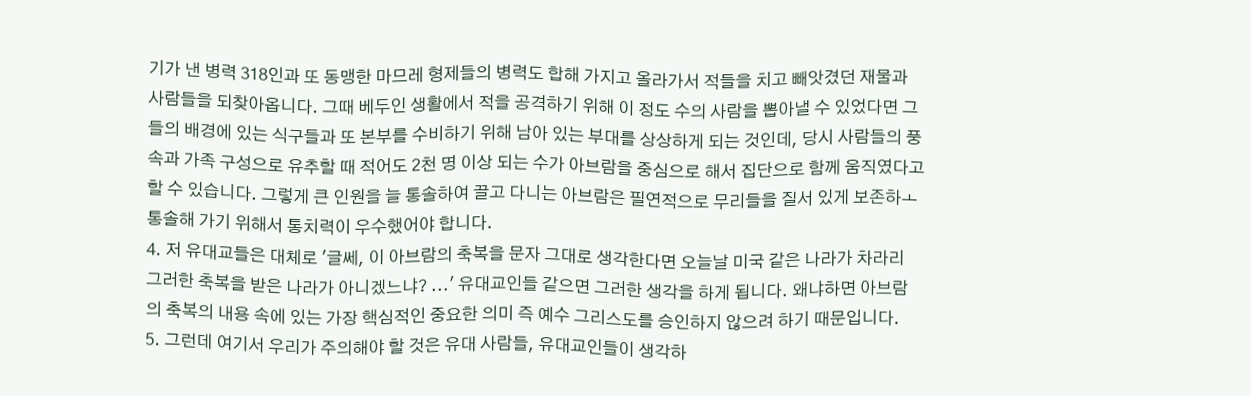기가 낸 병력 318인과 또 동맹한 마므레 형제들의 병력도 합해 가지고 올라가서 적들을 치고 빼앗겼던 재물과 사람들을 되찾아옵니다. 그때 베두인 생활에서 적을 공격하기 위해 이 정도 수의 사람을 뽑아낼 수 있었다면 그들의 배경에 있는 식구들과 또 본부를 수비하기 위해 남아 있는 부대를 상상하게 되는 것인데, 당시 사람들의 풍속과 가족 구성으로 유추할 때 적어도 2천 명 이상 되는 수가 아브람을 중심으로 해서 집단으로 함께 움직였다고 할 수 있습니다. 그렇게 큰 인원을 늘 통솔하여 끌고 다니는 아브람은 필연적으로 무리들을 질서 있게 보존하ㅗ 통솔해 가기 위해서 통치력이 우수했어야 합니다.
4. 저 유대교들은 대체로 '글쎄, 이 아브람의 축복을 문자 그대로 생각한다면 오늘날 미국 같은 나라가 차라리 그러한 축복을 받은 나라가 아니겠느냐? ...' 유대교인들 같으면 그러한 생각을 하게 됩니다. 왜냐하면 아브람의 축복의 내용 속에 있는 가장 핵심적인 중요한 의미 즉 예수 그리스도를 승인하지 않으려 하기 때문입니다.
5. 그런데 여기서 우리가 주의해야 할 것은 유대 사람들, 유대교인들이 생각하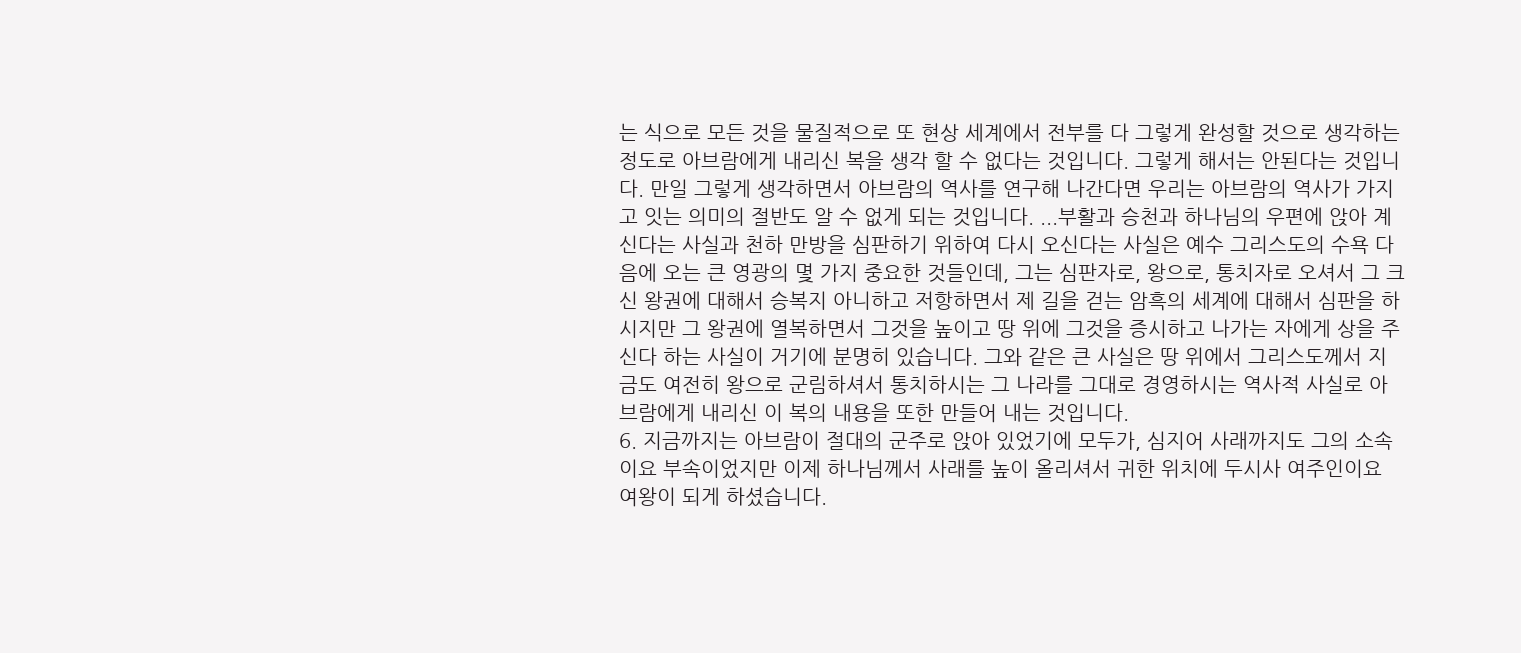는 식으로 모든 것을 물질적으로 또 현상 세계에서 전부를 다 그렇게 완성할 것으로 생각하는 정도로 아브람에게 내리신 복을 생각 할 수 없다는 것입니다. 그렇게 해서는 안된다는 것입니다. 만일 그렇게 생각하면서 아브람의 역사를 연구해 나간다면 우리는 아브람의 역사가 가지고 잇는 의미의 절반도 알 수 없게 되는 것입니다. ...부활과 승천과 하나님의 우편에 앉아 계신다는 사실과 천하 만방을 심판하기 위하여 다시 오신다는 사실은 예수 그리스도의 수욕 다음에 오는 큰 영광의 몇 가지 중요한 것들인데, 그는 심판자로, 왕으로, 통치자로 오셔서 그 크신 왕권에 대해서 승복지 아니하고 저항하면서 제 길을 걷는 암흑의 세계에 대해서 심판을 하시지만 그 왕권에 열복하면서 그것을 높이고 땅 위에 그것을 증시하고 나가는 자에게 상을 주신다 하는 사실이 거기에 분명히 있습니다. 그와 같은 큰 사실은 땅 위에서 그리스도께서 지금도 여전히 왕으로 군림하셔서 통치하시는 그 나라를 그대로 경영하시는 역사적 사실로 아브람에게 내리신 이 복의 내용을 또한 만들어 내는 것입니다.
6. 지금까지는 아브람이 절대의 군주로 앉아 있었기에 모두가, 심지어 사래까지도 그의 소속이요 부속이었지만 이제 하나님께서 사래를 높이 올리셔서 귀한 위치에 두시사 여주인이요 여왕이 되게 하셨습니다.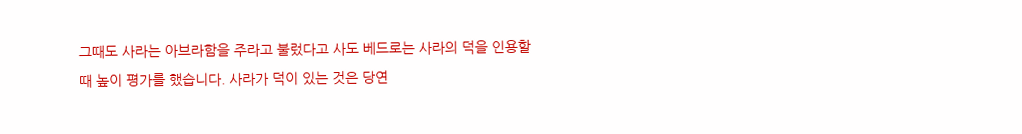그때도 사라는 아브라함을 주라고 불렀다고 사도 베드로는 사라의 덕을 인용할 때 높이 평가를 했습니다. 사라가 덕이 있는 것은 당연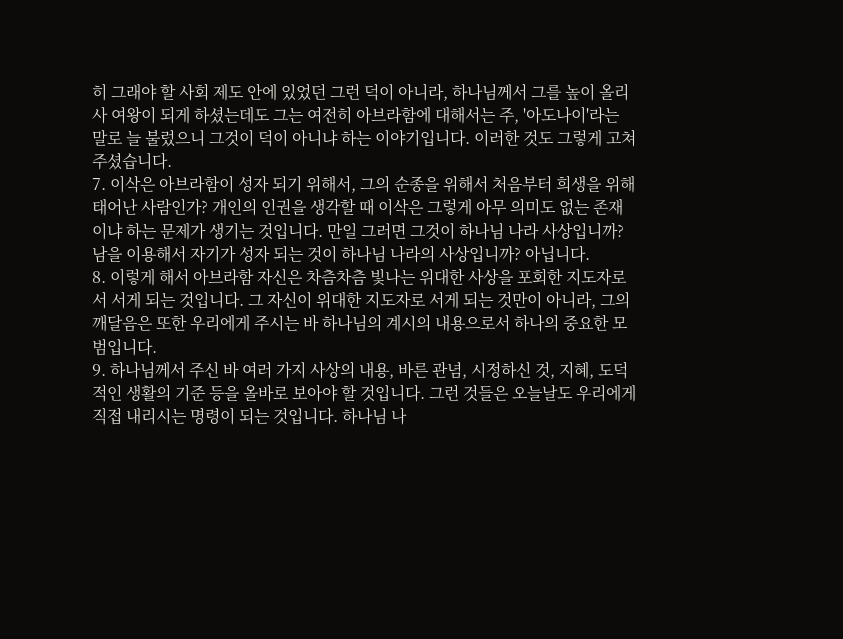히 그래야 할 사회 제도 안에 있었던 그런 덕이 아니라, 하나님께서 그를 높이 올리사 여왕이 되게 하셨는데도 그는 여전히 아브라함에 대해서는 주, '아도나이'라는 말로 늘 불렀으니 그것이 덕이 아니냐 하는 이야기입니다. 이러한 것도 그렇게 고쳐 주셨습니다.
7. 이삭은 아브라함이 성자 되기 위해서, 그의 순종을 위해서 처음부터 희생을 위해 태어난 사람인가? 개인의 인권을 생각할 때 이삭은 그렇게 아무 의미도 없는 존재이냐 하는 문제가 생기는 것입니다. 만일 그러면 그것이 하나님 나라 사상입니까? 남을 이용해서 자기가 성자 되는 것이 하나님 나라의 사상입니까? 아닙니다.
8. 이렇게 해서 아브라함 자신은 차츰차츰 빛나는 위대한 사상을 포회한 지도자로서 서게 되는 것입니다. 그 자신이 위대한 지도자로 서게 되는 것만이 아니라, 그의 깨달음은 또한 우리에게 주시는 바 하나님의 계시의 내용으로서 하나의 중요한 모범입니다.
9. 하나님께서 주신 바 여러 가지 사상의 내용, 바른 관념, 시정하신 것, 지혜, 도덕적인 생활의 기준 등을 올바로 보아야 할 것입니다. 그런 것들은 오늘날도 우리에게 직접 내리시는 명령이 되는 것입니다. 하나님 나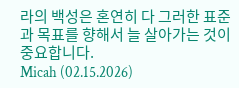라의 백성은 혼연히 다 그러한 표준과 목표를 향해서 늘 살아가는 것이 중요합니다.
Micah (02.15.2026)